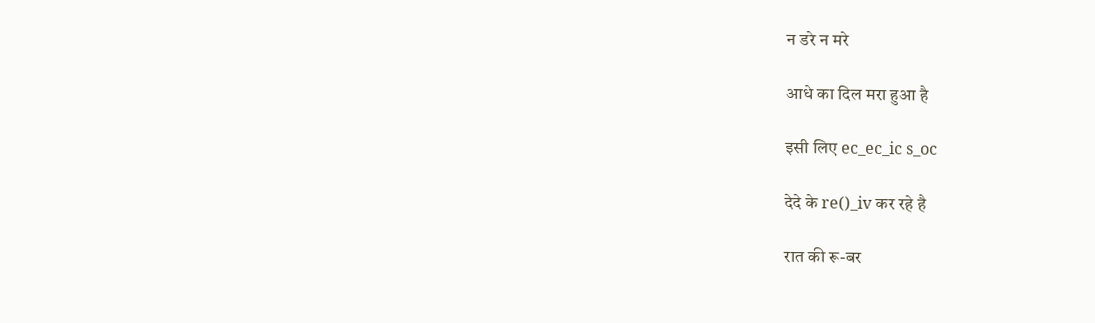न डरे न मरे

आधे का दिल मरा हुआ है

इसी लिए ec_ec_ic s_oc

देदे के re()_iv कर रहे है

रात की रू-बर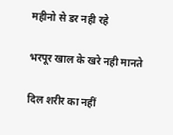महीनो से डर नही रहे

भरपूर खाल के खरे नही मानते

दिल शरीर का नहीं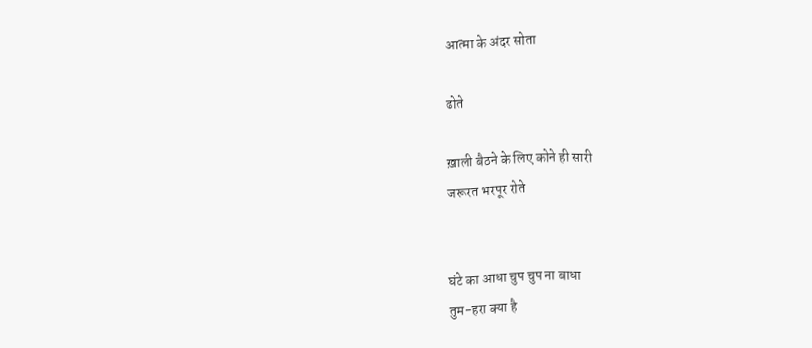आत्मा के अंदर सोता

ढोते

ख़ाली बैठने के लिए कोने ही सारी
जरूरत भरपूर रोते


घंटे का आधा चुप चुप ना बाधा
तुम-हरा क्या है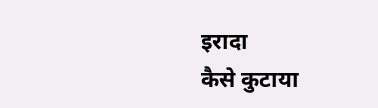इरादा
कैसे कुटाया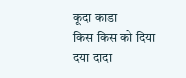कूदा काडा
किस किस को दिया दया दादा